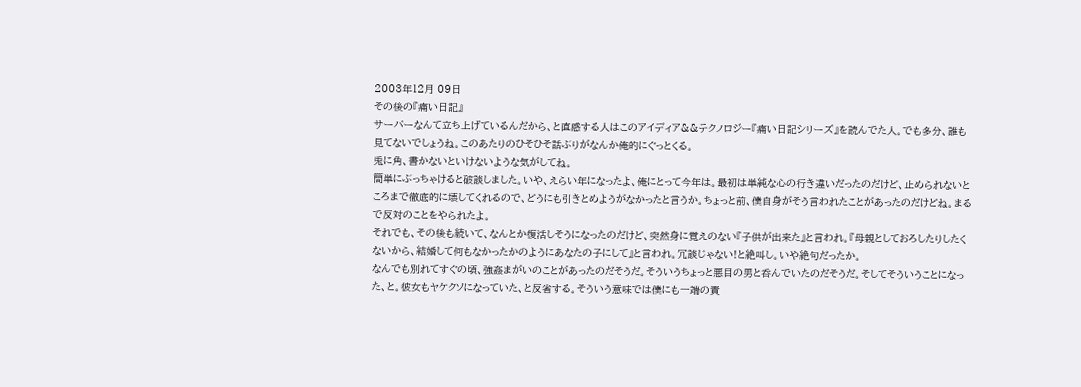2003年12月 09日
その後の『痛い日記』
サーバーなんて立ち上げているんだから、と直感する人はこのアイディア&&テクノロジー『痛い日記シリーズ』を読んでた人。でも多分、誰も見てないでしょうね。このあたりのひそひそ話ぶりがなんか俺的にぐっとくる。
兎に角、書かないといけないような気がしてね。
簡単にぶっちゃけると破談しました。いや、えらい年になったよ、俺にとって今年は。最初は単純な心の行き違いだったのだけど、止められないところまで徹底的に壊してくれるので、どうにも引きとめようがなかったと言うか。ちょっと前、僕自身がそう言われたことがあったのだけどね。まるで反対のことをやられたよ。
それでも、その後も続いて、なんとか復活しそうになったのだけど、突然身に覚えのない『子供が出来た』と言われ。『母親としておろしたりしたくないから、結婚して何もなかったかのようにあなたの子にして』と言われ。冗談じゃない!と絶叫し。いや絶句だったか。
なんでも別れてすぐの頃、強姦まがいのことがあったのだそうだ。そういうちょっと悪目の男と呑んでいたのだそうだ。そしてそういうことになった、と。彼女もヤケクソになっていた、と反省する。そういう意味では僕にも一端の責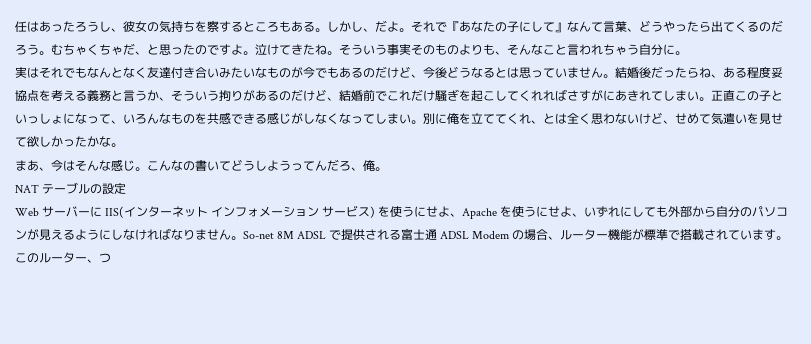任はあったろうし、彼女の気持ちを察するところもある。しかし、だよ。それで『あなたの子にして』なんて言葉、どうやったら出てくるのだろう。むちゃくちゃだ、と思ったのですよ。泣けてきたね。そういう事実そのものよりも、そんなこと言われちゃう自分に。
実はそれでもなんとなく友達付き合いみたいなものが今でもあるのだけど、今後どうなるとは思っていません。結婚後だったらね、ある程度妥協点を考える義務と言うか、そういう拘りがあるのだけど、結婚前でこれだけ騒ぎを起こしてくれればさすがにあきれてしまい。正直この子といっしょになって、いろんなものを共感できる感じがしなくなってしまい。別に俺を立ててくれ、とは全く思わないけど、せめて気遣いを見せて欲しかったかな。
まあ、今はそんな感じ。こんなの書いてどうしようってんだろ、俺。
NAT テーブルの設定
Web サーバーに IIS(インターネット インフォメーション サービス) を使うにせよ、Apache を使うにせよ、いずれにしても外部から自分のパソコンが見えるようにしなければなりません。So-net 8M ADSL で提供される富士通 ADSL Modem の場合、ルーター機能が標準で搭載されています。このルーター、つ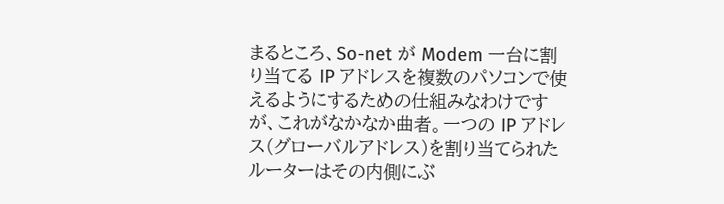まるところ、So-net が Modem 一台に割り当てる IP アドレスを複数のパソコンで使えるようにするための仕組みなわけですが、これがなかなか曲者。一つの IP アドレス(グローバルアドレス)を割り当てられたルーターはその内側にぶ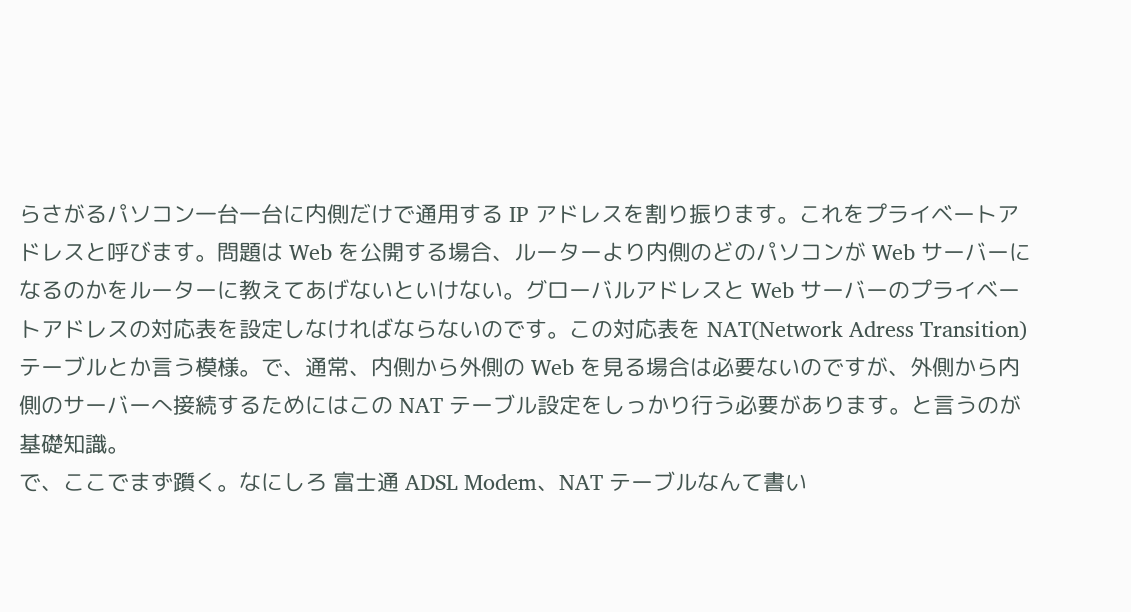らさがるパソコン一台一台に内側だけで通用する IP アドレスを割り振ります。これをプライベートアドレスと呼びます。問題は Web を公開する場合、ルーターより内側のどのパソコンが Web サーバーになるのかをルーターに教えてあげないといけない。グローバルアドレスと Web サーバーのプライベートアドレスの対応表を設定しなければならないのです。この対応表を NAT(Network Adress Transition)テーブルとか言う模様。で、通常、内側から外側の Web を見る場合は必要ないのですが、外側から内側のサーバーへ接続するためにはこの NAT テーブル設定をしっかり行う必要があります。と言うのが基礎知識。
で、ここでまず躓く。なにしろ 富士通 ADSL Modem、NAT テーブルなんて書い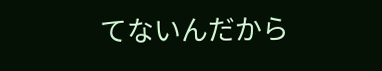てないんだから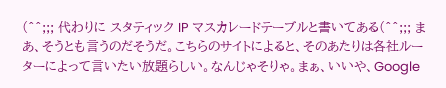(^^;;; 代わりに スタティック IP マスカレードテーブルと書いてある(^^;;; まあ、そうとも言うのだそうだ。こちらのサイトによると、そのあたりは各社ルーターによって言いたい放題らしい。なんじゃそりゃ。まぁ、いいや、Google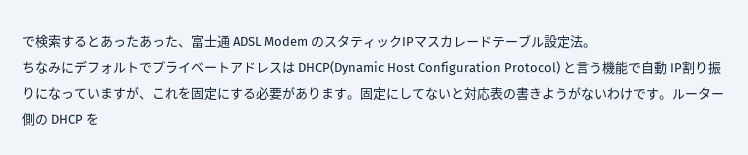で検索するとあったあった、富士通 ADSL Modem のスタティックIPマスカレードテーブル設定法。
ちなみにデフォルトでプライベートアドレスは DHCP(Dynamic Host Configuration Protocol) と言う機能で自動 IP割り振りになっていますが、これを固定にする必要があります。固定にしてないと対応表の書きようがないわけです。ルーター側の DHCP を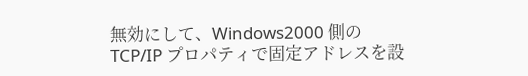無効にして、Windows2000 側の TCP/IP プロパティで固定アドレスを設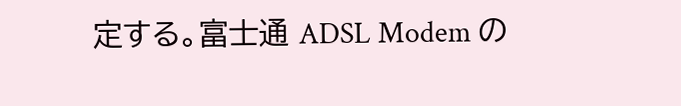定する。富士通 ADSL Modem の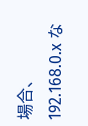場合、192.168.0.x な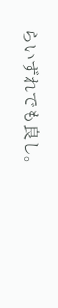らいずれでも良し。